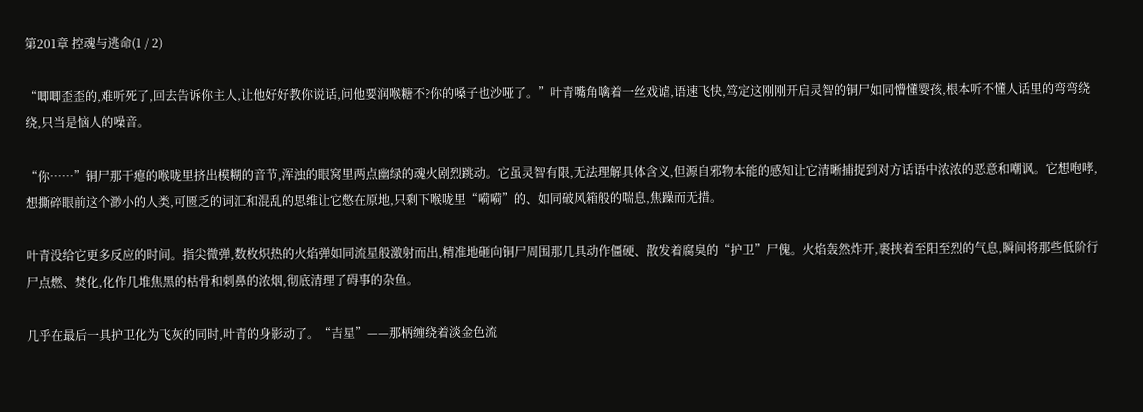第201章 控魂与逃命(1 / 2)

“唧唧歪歪的,难听死了,回去告诉你主人,让他好好教你说话,问他要润喉糖不?你的嗓子也沙哑了。”叶青嘴角噙着一丝戏谑,语速飞快,笃定这刚刚开启灵智的铜尸如同懵懂婴孩,根本听不懂人话里的弯弯绕绕,只当是恼人的噪音。

“你……”铜尸那干瘪的喉咙里挤出模糊的音节,浑浊的眼窝里两点幽绿的魂火剧烈跳动。它虽灵智有限,无法理解具体含义,但源自邪物本能的感知让它清晰捕捉到对方话语中浓浓的恶意和嘲讽。它想咆哮,想撕碎眼前这个渺小的人类,可匮乏的词汇和混乱的思维让它憋在原地,只剩下喉咙里“嗬嗬”的、如同破风箱般的喘息,焦躁而无措。

叶青没给它更多反应的时间。指尖微弹,数枚炽热的火焰弹如同流星般激射而出,精准地砸向铜尸周围那几具动作僵硬、散发着腐臭的“护卫”尸傀。火焰轰然炸开,裹挟着至阳至烈的气息,瞬间将那些低阶行尸点燃、焚化,化作几堆焦黑的枯骨和刺鼻的浓烟,彻底清理了碍事的杂鱼。

几乎在最后一具护卫化为飞灰的同时,叶青的身影动了。“吉星”——那柄缠绕着淡金色流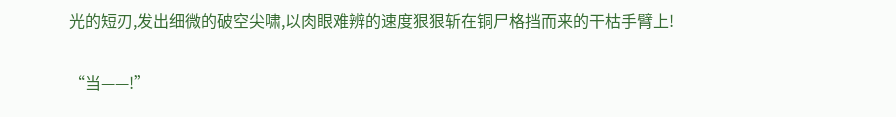光的短刃,发出细微的破空尖啸,以肉眼难辨的速度狠狠斩在铜尸格挡而来的干枯手臂上!

“当——!”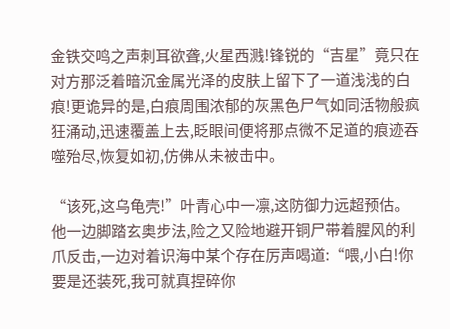金铁交鸣之声刺耳欲聋,火星西溅!锋锐的“吉星”竟只在对方那泛着暗沉金属光泽的皮肤上留下了一道浅浅的白痕!更诡异的是,白痕周围浓郁的灰黑色尸气如同活物般疯狂涌动,迅速覆盖上去,眨眼间便将那点微不足道的痕迹吞噬殆尽,恢复如初,仿佛从未被击中。

“该死,这乌龟壳!”叶青心中一凛,这防御力远超预估。他一边脚踏玄奥步法,险之又险地避开铜尸带着腥风的利爪反击,一边对着识海中某个存在厉声喝道:“喂,小白!你要是还装死,我可就真捏碎你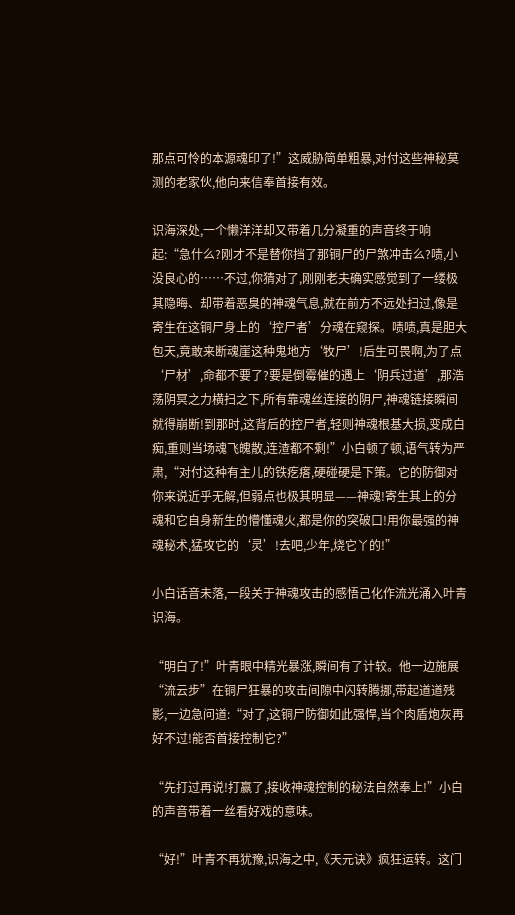那点可怜的本源魂印了!”这威胁简单粗暴,对付这些神秘莫测的老家伙,他向来信奉首接有效。

识海深处,一个懒洋洋却又带着几分凝重的声音终于响起:“急什么?刚才不是替你挡了那铜尸的尸煞冲击么?啧,小没良心的……不过,你猜对了,刚刚老夫确实感觉到了一缕极其隐晦、却带着恶臭的神魂气息,就在前方不远处扫过,像是寄生在这铜尸身上的‘控尸者’分魂在窥探。啧啧,真是胆大包天,竟敢来断魂崖这种鬼地方‘牧尸’!后生可畏啊,为了点‘尸材’,命都不要了?要是倒霉催的遇上‘阴兵过道’,那浩荡阴冥之力横扫之下,所有靠魂丝连接的阴尸,神魂链接瞬间就得崩断!到那时,这背后的控尸者,轻则神魂根基大损,变成白痴,重则当场魂飞魄散,连渣都不剩!”小白顿了顿,语气转为严肃,“对付这种有主儿的铁疙瘩,硬碰硬是下策。它的防御对你来说近乎无解,但弱点也极其明显——神魂!寄生其上的分魂和它自身新生的懵懂魂火,都是你的突破口!用你最强的神魂秘术,猛攻它的‘灵’!去吧,少年,烧它丫的!”

小白话音未落,一段关于神魂攻击的感悟己化作流光涌入叶青识海。

“明白了!”叶青眼中精光暴涨,瞬间有了计较。他一边施展“流云步”在铜尸狂暴的攻击间隙中闪转腾挪,带起道道残影,一边急问道:“对了,这铜尸防御如此强悍,当个肉盾炮灰再好不过!能否首接控制它?”

“先打过再说!打赢了,接收神魂控制的秘法自然奉上!”小白的声音带着一丝看好戏的意味。

“好!”叶青不再犹豫,识海之中,《天元诀》疯狂运转。这门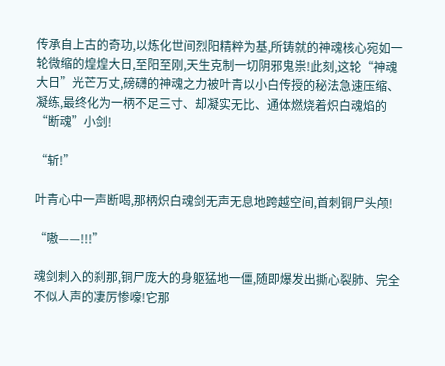传承自上古的奇功,以炼化世间烈阳精粹为基,所铸就的神魂核心宛如一轮微缩的煌煌大日,至阳至刚,天生克制一切阴邪鬼祟!此刻,这轮“神魂大日”光芒万丈,磅礴的神魂之力被叶青以小白传授的秘法急速压缩、凝练,最终化为一柄不足三寸、却凝实无比、通体燃烧着炽白魂焰的“断魂”小剑!

“斩!”

叶青心中一声断喝,那柄炽白魂剑无声无息地跨越空间,首刺铜尸头颅!

“嗷——!!!”

魂剑刺入的刹那,铜尸庞大的身躯猛地一僵,随即爆发出撕心裂肺、完全不似人声的凄厉惨嚎!它那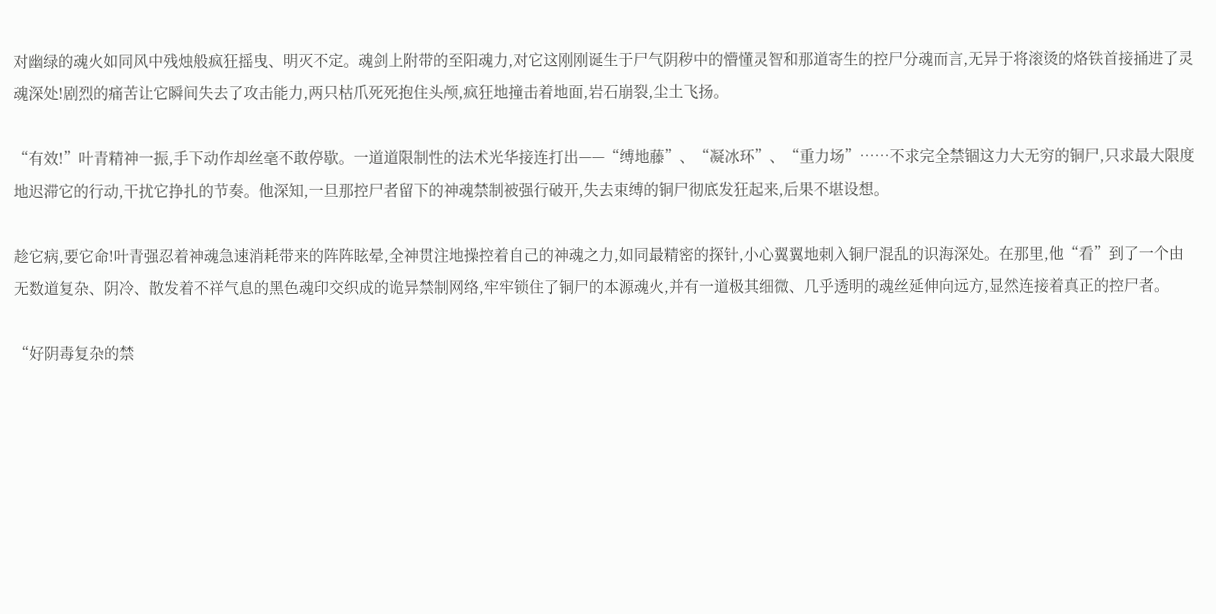对幽绿的魂火如同风中残烛般疯狂摇曳、明灭不定。魂剑上附带的至阳魂力,对它这刚刚诞生于尸气阴秽中的懵懂灵智和那道寄生的控尸分魂而言,无异于将滚烫的烙铁首接捅进了灵魂深处!剧烈的痛苦让它瞬间失去了攻击能力,两只枯爪死死抱住头颅,疯狂地撞击着地面,岩石崩裂,尘土飞扬。

“有效!”叶青精神一振,手下动作却丝毫不敢停歇。一道道限制性的法术光华接连打出——“缚地藤”、“凝冰环”、“重力场”……不求完全禁锢这力大无穷的铜尸,只求最大限度地迟滞它的行动,干扰它挣扎的节奏。他深知,一旦那控尸者留下的神魂禁制被强行破开,失去束缚的铜尸彻底发狂起来,后果不堪设想。

趁它病,要它命!叶青强忍着神魂急速消耗带来的阵阵眩晕,全神贯注地操控着自己的神魂之力,如同最精密的探针,小心翼翼地刺入铜尸混乱的识海深处。在那里,他“看”到了一个由无数道复杂、阴冷、散发着不祥气息的黑色魂印交织成的诡异禁制网络,牢牢锁住了铜尸的本源魂火,并有一道极其细微、几乎透明的魂丝延伸向远方,显然连接着真正的控尸者。

“好阴毒复杂的禁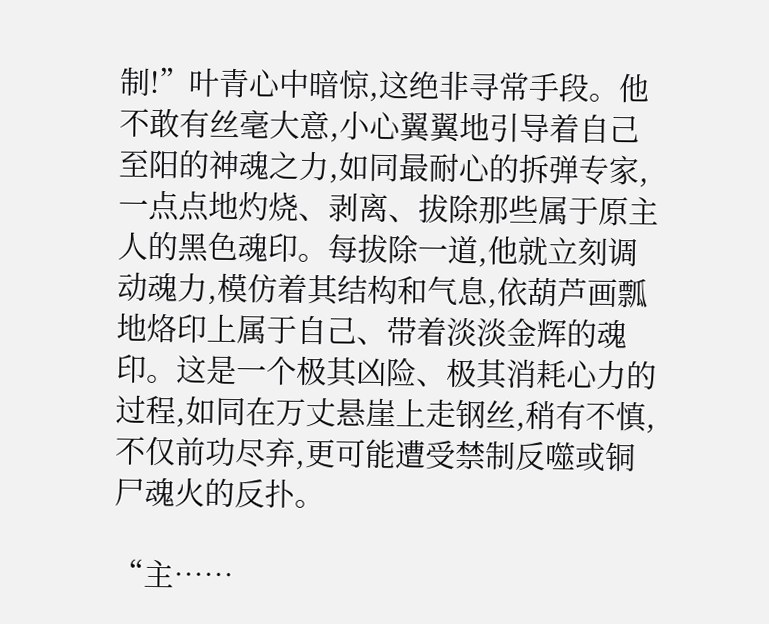制!”叶青心中暗惊,这绝非寻常手段。他不敢有丝毫大意,小心翼翼地引导着自己至阳的神魂之力,如同最耐心的拆弹专家,一点点地灼烧、剥离、拔除那些属于原主人的黑色魂印。每拔除一道,他就立刻调动魂力,模仿着其结构和气息,依葫芦画瓢地烙印上属于自己、带着淡淡金辉的魂印。这是一个极其凶险、极其消耗心力的过程,如同在万丈悬崖上走钢丝,稍有不慎,不仅前功尽弃,更可能遭受禁制反噬或铜尸魂火的反扑。

“主……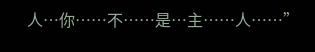人…你……不……是…主……人……”